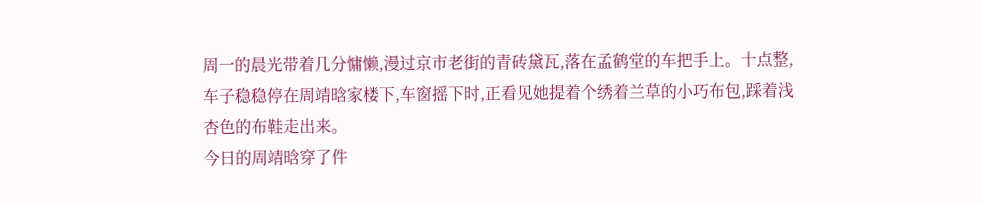周一的晨光带着几分慵懒,漫过京市老街的青砖黛瓦,落在孟鹤堂的车把手上。十点整,车子稳稳停在周靖晗家楼下,车窗摇下时,正看见她提着个绣着兰草的小巧布包,踩着浅杏色的布鞋走出来。
今日的周靖晗穿了件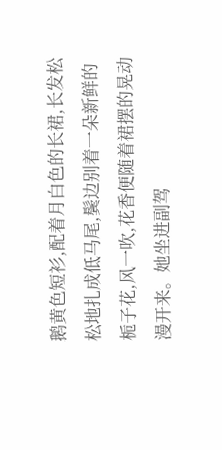鹅黄色短衫,配着月白色的长裙,长发松松地扎成低马尾,鬓边别着一朵新鲜的栀子花,风一吹,花香便随着裙摆的晃动漫开来。她坐进副驾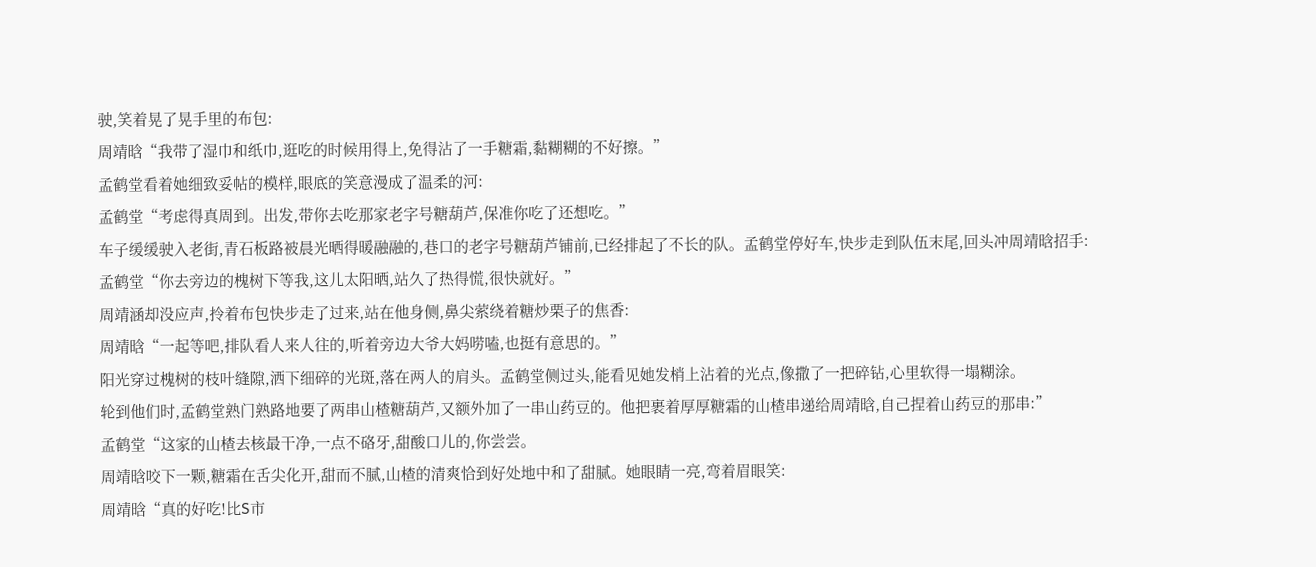驶,笑着晃了晃手里的布包:
周靖晗“我带了湿巾和纸巾,逛吃的时候用得上,免得沾了一手糖霜,黏糊糊的不好擦。”
孟鹤堂看着她细致妥帖的模样,眼底的笑意漫成了温柔的河:
孟鹤堂“考虑得真周到。出发,带你去吃那家老字号糖葫芦,保准你吃了还想吃。”
车子缓缓驶入老街,青石板路被晨光晒得暖融融的,巷口的老字号糖葫芦铺前,已经排起了不长的队。孟鹤堂停好车,快步走到队伍末尾,回头冲周靖晗招手:
孟鹤堂“你去旁边的槐树下等我,这儿太阳晒,站久了热得慌,很快就好。”
周靖涵却没应声,拎着布包快步走了过来,站在他身侧,鼻尖萦绕着糖炒栗子的焦香:
周靖晗“一起等吧,排队看人来人往的,听着旁边大爷大妈唠嗑,也挺有意思的。”
阳光穿过槐树的枝叶缝隙,洒下细碎的光斑,落在两人的肩头。孟鹤堂侧过头,能看见她发梢上沾着的光点,像撒了一把碎钻,心里软得一塌糊涂。
轮到他们时,孟鹤堂熟门熟路地要了两串山楂糖葫芦,又额外加了一串山药豆的。他把裹着厚厚糖霜的山楂串递给周靖晗,自己捏着山药豆的那串:”
孟鹤堂“这家的山楂去核最干净,一点不硌牙,甜酸口儿的,你尝尝。
周靖晗咬下一颗,糖霜在舌尖化开,甜而不腻,山楂的清爽恰到好处地中和了甜腻。她眼睛一亮,弯着眉眼笑:
周靖晗“真的好吃!比S市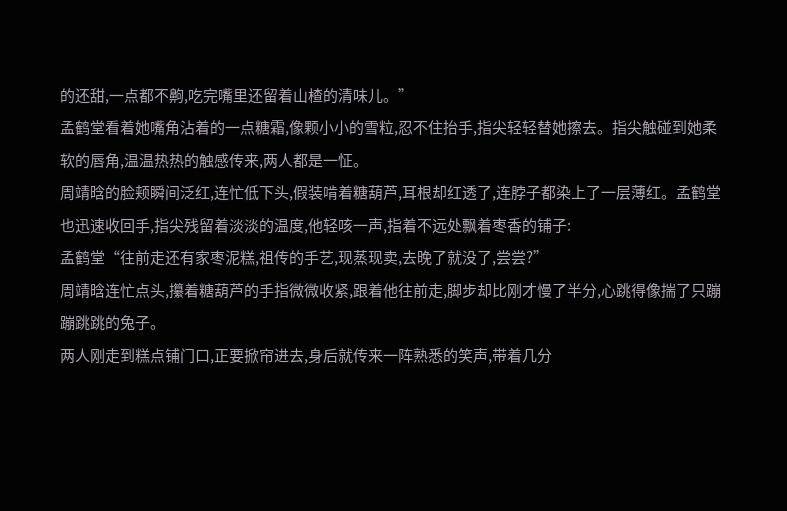的还甜,一点都不齁,吃完嘴里还留着山楂的清味儿。”
孟鹤堂看着她嘴角沾着的一点糖霜,像颗小小的雪粒,忍不住抬手,指尖轻轻替她擦去。指尖触碰到她柔软的唇角,温温热热的触感传来,两人都是一怔。
周靖晗的脸颊瞬间泛红,连忙低下头,假装啃着糖葫芦,耳根却红透了,连脖子都染上了一层薄红。孟鹤堂也迅速收回手,指尖残留着淡淡的温度,他轻咳一声,指着不远处飘着枣香的铺子:
孟鹤堂“往前走还有家枣泥糕,祖传的手艺,现蒸现卖,去晚了就没了,尝尝?”
周靖晗连忙点头,攥着糖葫芦的手指微微收紧,跟着他往前走,脚步却比刚才慢了半分,心跳得像揣了只蹦蹦跳跳的兔子。
两人刚走到糕点铺门口,正要掀帘进去,身后就传来一阵熟悉的笑声,带着几分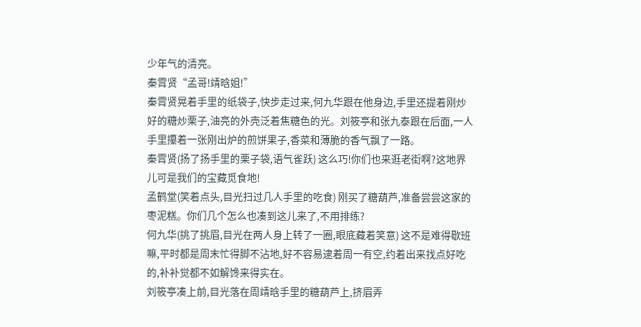少年气的清亮。
秦霄贤“孟哥!靖晗姐!”
秦霄贤晃着手里的纸袋子,快步走过来,何九华跟在他身边,手里还提着刚炒好的糖炒栗子,油亮的外壳泛着焦糖色的光。刘筱亭和张九泰跟在后面,一人手里攥着一张刚出炉的煎饼果子,香菜和薄脆的香气飘了一路。
秦霄贤(扬了扬手里的栗子袋,语气雀跃) 这么巧!你们也来逛老街啊?这地界儿可是我们的宝藏觅食地!
孟鹤堂(笑着点头,目光扫过几人手里的吃食) 刚买了糖葫芦,准备尝尝这家的枣泥糕。你们几个怎么也凑到这儿来了,不用排练?
何九华(挑了挑眉,目光在两人身上转了一圈,眼底藏着笑意) 这不是难得歇班嘛,平时都是周末忙得脚不沾地,好不容易逮着周一有空,约着出来找点好吃的,补补觉都不如解馋来得实在。
刘筱亭凑上前,目光落在周靖晗手里的糖葫芦上,挤眉弄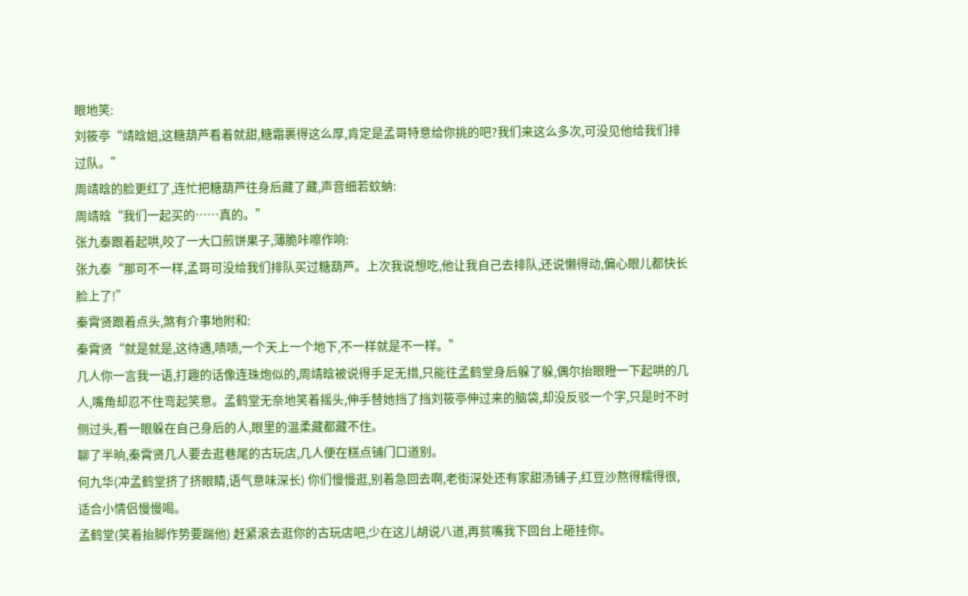眼地笑:
刘筱亭“靖晗姐,这糖葫芦看着就甜,糖霜裹得这么厚,肯定是孟哥特意给你挑的吧?我们来这么多次,可没见他给我们排过队。”
周靖晗的脸更红了,连忙把糖葫芦往身后藏了藏,声音细若蚊蚋:
周靖晗“我们一起买的……真的。”
张九泰跟着起哄,咬了一大口煎饼果子,薄脆咔嚓作响:
张九泰“那可不一样,孟哥可没给我们排队买过糖葫芦。上次我说想吃,他让我自己去排队,还说懒得动,偏心眼儿都快长脸上了!”
秦霄贤跟着点头,煞有介事地附和:
秦霄贤“就是就是,这待遇,啧啧,一个天上一个地下,不一样就是不一样。”
几人你一言我一语,打趣的话像连珠炮似的,周靖晗被说得手足无措,只能往孟鹤堂身后躲了躲,偶尔抬眼瞪一下起哄的几人,嘴角却忍不住弯起笑意。孟鹤堂无奈地笑着摇头,伸手替她挡了挡刘筱亭伸过来的脑袋,却没反驳一个字,只是时不时侧过头,看一眼躲在自己身后的人,眼里的温柔藏都藏不住。
聊了半晌,秦霄贤几人要去逛巷尾的古玩店,几人便在糕点铺门口道别。
何九华(冲孟鹤堂挤了挤眼睛,语气意味深长) 你们慢慢逛,别着急回去啊,老街深处还有家甜汤铺子,红豆沙熬得糯得很,适合小情侣慢慢喝。
孟鹤堂(笑着抬脚作势要踹他) 赶紧滚去逛你的古玩店吧,少在这儿胡说八道,再贫嘴我下回台上砸挂你。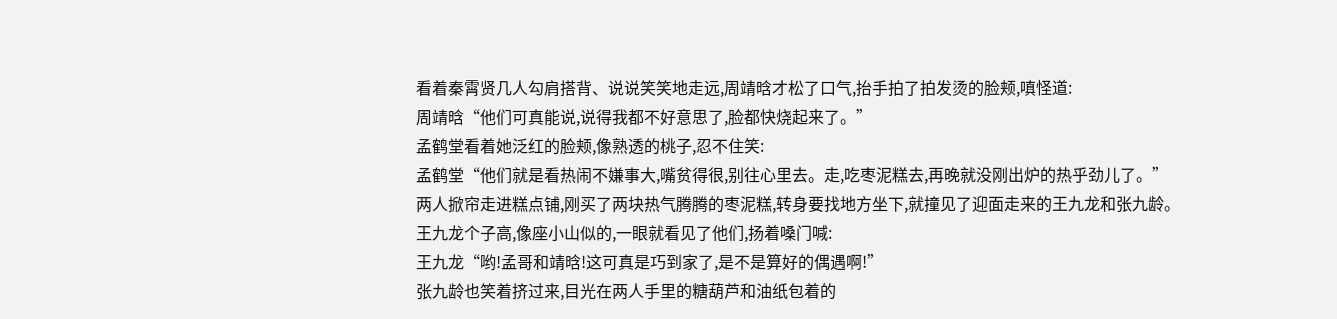看着秦霄贤几人勾肩搭背、说说笑笑地走远,周靖晗才松了口气,抬手拍了拍发烫的脸颊,嗔怪道:
周靖晗“他们可真能说,说得我都不好意思了,脸都快烧起来了。”
孟鹤堂看着她泛红的脸颊,像熟透的桃子,忍不住笑:
孟鹤堂“他们就是看热闹不嫌事大,嘴贫得很,别往心里去。走,吃枣泥糕去,再晚就没刚出炉的热乎劲儿了。”
两人掀帘走进糕点铺,刚买了两块热气腾腾的枣泥糕,转身要找地方坐下,就撞见了迎面走来的王九龙和张九龄。
王九龙个子高,像座小山似的,一眼就看见了他们,扬着嗓门喊:
王九龙“哟!孟哥和靖晗!这可真是巧到家了,是不是算好的偶遇啊!”
张九龄也笑着挤过来,目光在两人手里的糖葫芦和油纸包着的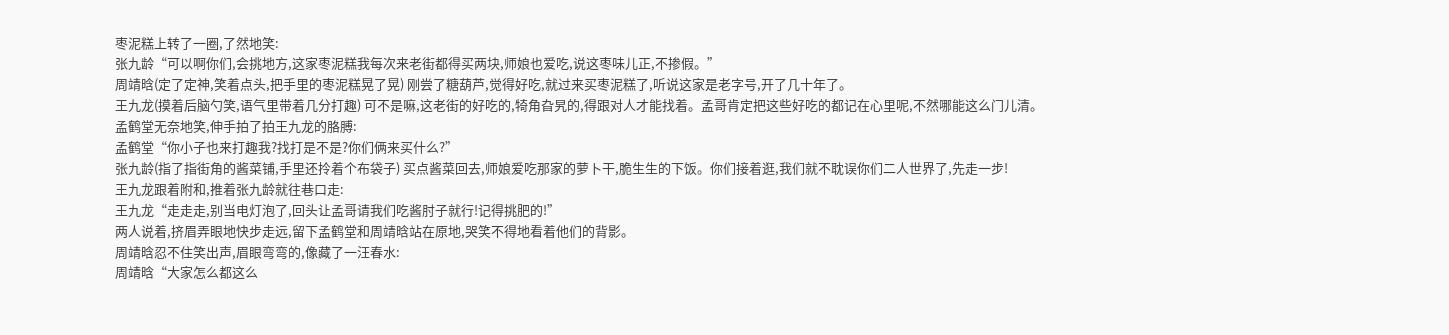枣泥糕上转了一圈,了然地笑:
张九龄“可以啊你们,会挑地方,这家枣泥糕我每次来老街都得买两块,师娘也爱吃,说这枣味儿正,不掺假。”
周靖晗(定了定神,笑着点头,把手里的枣泥糕晃了晃) 刚尝了糖葫芦,觉得好吃,就过来买枣泥糕了,听说这家是老字号,开了几十年了。
王九龙(摸着后脑勺笑,语气里带着几分打趣) 可不是嘛,这老街的好吃的,犄角旮旯的,得跟对人才能找着。孟哥肯定把这些好吃的都记在心里呢,不然哪能这么门儿清。
孟鹤堂无奈地笑,伸手拍了拍王九龙的胳膊:
孟鹤堂“你小子也来打趣我?找打是不是?你们俩来买什么?”
张九龄(指了指街角的酱菜铺,手里还拎着个布袋子) 买点酱菜回去,师娘爱吃那家的萝卜干,脆生生的下饭。你们接着逛,我们就不耽误你们二人世界了,先走一步!
王九龙跟着附和,推着张九龄就往巷口走:
王九龙“走走走,别当电灯泡了,回头让孟哥请我们吃酱肘子就行!记得挑肥的!”
两人说着,挤眉弄眼地快步走远,留下孟鹤堂和周靖晗站在原地,哭笑不得地看着他们的背影。
周靖晗忍不住笑出声,眉眼弯弯的,像藏了一汪春水:
周靖晗“大家怎么都这么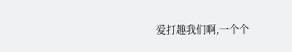爱打趣我们啊,一个个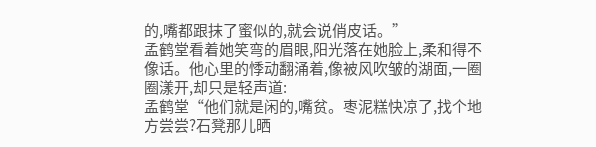的,嘴都跟抹了蜜似的,就会说俏皮话。”
孟鹤堂看着她笑弯的眉眼,阳光落在她脸上,柔和得不像话。他心里的悸动翻涌着,像被风吹皱的湖面,一圈圈漾开,却只是轻声道:
孟鹤堂“他们就是闲的,嘴贫。枣泥糕快凉了,找个地方尝尝?石凳那儿晒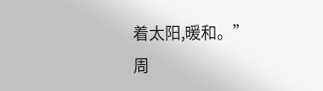着太阳,暖和。”
周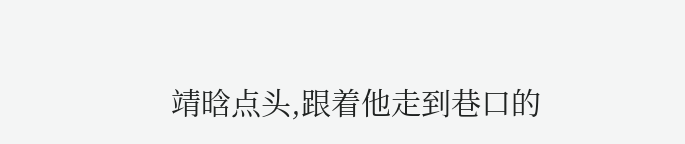靖晗点头,跟着他走到巷口的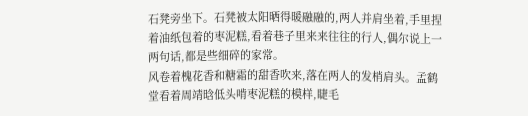石凳旁坐下。石凳被太阳晒得暖融融的,两人并肩坐着,手里捏着油纸包着的枣泥糕,看着巷子里来来往往的行人,偶尔说上一两句话,都是些细碎的家常。
风卷着槐花香和糖霜的甜香吹来,落在两人的发梢肩头。孟鹤堂看着周靖晗低头啃枣泥糕的模样,睫毛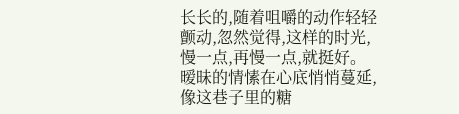长长的,随着咀嚼的动作轻轻颤动,忽然觉得,这样的时光,慢一点,再慢一点,就挺好。
暧昧的情愫在心底悄悄蔓延,像这巷子里的糖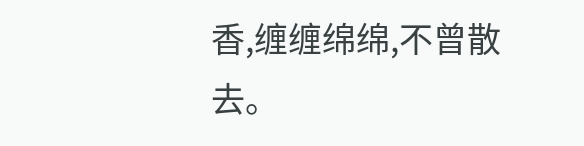香,缠缠绵绵,不曾散去。